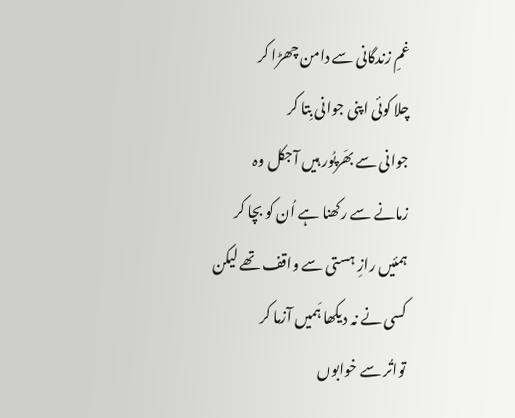غمِ زندگانی سے دامن چھڑا کر
چلا کوئی اپنی جوانی بِتا کر
جوانی سے بھَرپُور ہیں آجکل وہ
زمانے سے رکھنا ہے اُن کو بچا کر
ہمئیں رازِ ہستی سے واقف تھے لیکن
کسی نے نہ دیکھا ہَمیں آزما کر
تواتُر سے خوابوں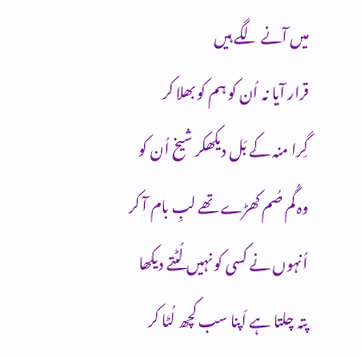میں آنے لگے ہیں
قرار آیا نہ اُن کو ہم کو بھلا کر
گِرا منہ کے بَل دیکھکر شیخ اُن کو
وہ گُم صُم کھڑے تھے لبِ بام آ کر
اُنہوں نے کسی کو نہیں لُٹتے دیکھا
پتہ چلتا ہے اَپنا سب کچھ لُٹا کر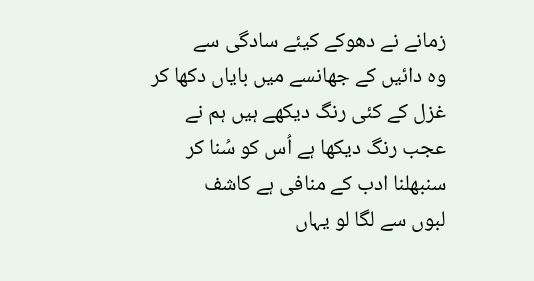زمانے نے دھوکے کیئے سادگی سے
وہ دائیں کے جھانسے میں بایاں دکھا کر
غزل کے کئی رنگ دیکھے ہیں ہم نے
عجب رنگ دیکھا ہے اُس کو سُنا کر
سنبھلنا ادب کے منافی ہے کاشف
لبوں سے لگا لو یہاں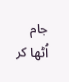جام اُٹھا کر